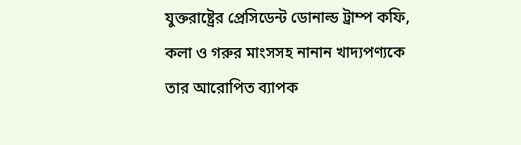যুক্তরাষ্ট্রের প্রেসিডেন্ট ডোনাল্ড ট্রাম্প কফি, কলা ও গরুর মাংসসহ নানান খাদ্যপণ্যকে তার আরোপিত ব্যাপক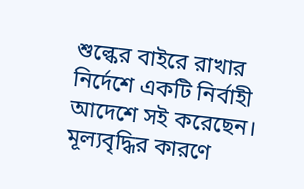শুল্কের বাইরে রাখার নির্দেশে একটি নির্বাহী আদেশে সই করেছেন। মূল্যবৃদ্ধির কারণে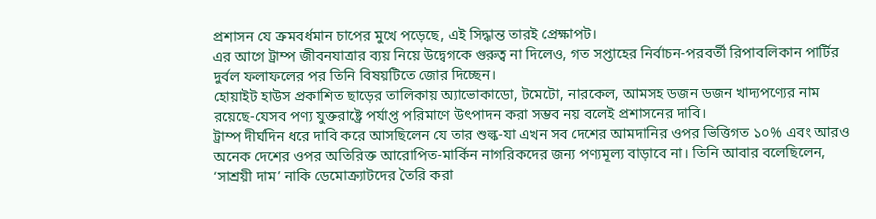প্রশাসন যে ক্রমবর্ধমান চাপের মুখে পড়েছে, এই সিদ্ধান্ত তারই প্রেক্ষাপট।
এর আগে ট্রাম্প জীবনযাত্রার ব্যয় নিয়ে উদ্বেগকে গুরুত্ব না দিলেও, গত সপ্তাহের নির্বাচন-পরবর্তী রিপাবলিকান পার্টির দুর্বল ফলাফলের পর তিনি বিষয়টিতে জোর দিচ্ছেন।
হোয়াইট হাউস প্রকাশিত ছাড়ের তালিকায় অ্যাভোকাডো, টমেটো, নারকেল, আমসহ ডজন ডজন খাদ্যপণ্যের নাম রয়েছে-যেসব পণ্য যুক্তরাষ্ট্রে পর্যাপ্ত পরিমাণে উৎপাদন করা সম্ভব নয় বলেই প্রশাসনের দাবি।
ট্রাম্প দীর্ঘদিন ধরে দাবি করে আসছিলেন যে তার শুল্ক-যা এখন সব দেশের আমদানির ওপর ভিত্তিগত ১০% এবং আরও অনেক দেশের ওপর অতিরিক্ত আরোপিত-মার্কিন নাগরিকদের জন্য পণ্যমূল্য বাড়াবে না। তিনি আবার বলেছিলেন, ‘সাশ্রয়ী দাম’ নাকি ডেমোক্র্যাটদের তৈরি করা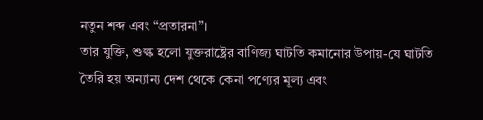নতুন শব্দ এবং “প্রতারনা”।
তার যুক্তি, শুল্ক হলো যুক্তরাষ্ট্রের বাণিজ্য ঘাটতি কমানোর উপায়-যে ঘাটতি তৈরি হয় অন্যান্য দেশ থেকে কেনা পণ্যের মূল্য এবং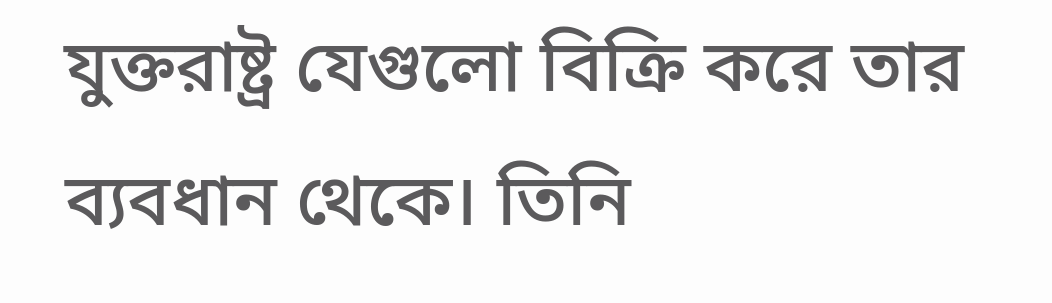যুক্তরাষ্ট্র যেগুলো বিক্রি করে তার ব্যবধান থেকে। তিনি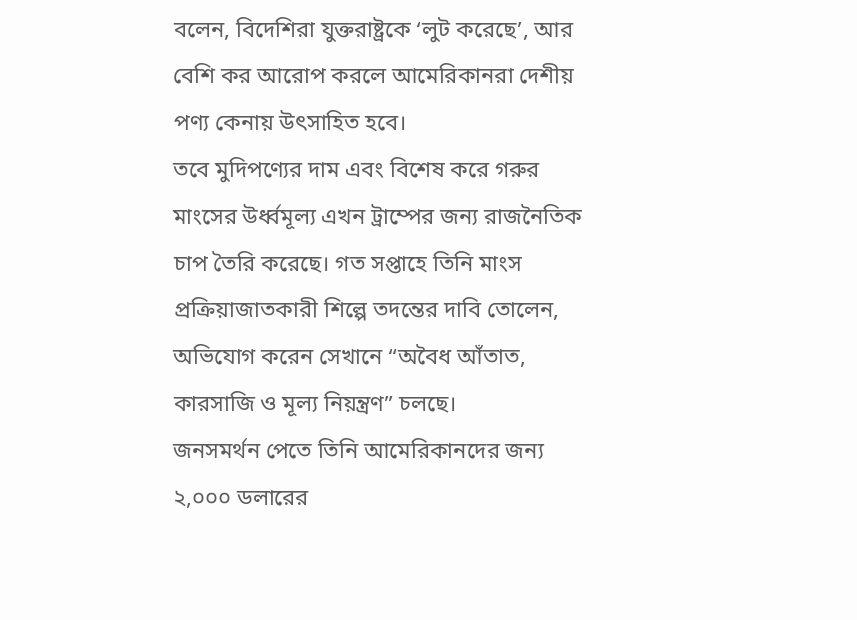বলেন, বিদেশিরা যুক্তরাষ্ট্রকে ‘লুট করেছে’, আর বেশি কর আরোপ করলে আমেরিকানরা দেশীয় পণ্য কেনায় উৎসাহিত হবে।
তবে মুদিপণ্যের দাম এবং বিশেষ করে গরুর মাংসের উর্ধ্বমূল্য এখন ট্রাম্পের জন্য রাজনৈতিক চাপ তৈরি করেছে। গত সপ্তাহে তিনি মাংস প্রক্রিয়াজাতকারী শিল্পে তদন্তের দাবি তোলেন, অভিযোগ করেন সেখানে “অবৈধ আঁতাত, কারসাজি ও মূল্য নিয়ন্ত্রণ” চলছে।
জনসমর্থন পেতে তিনি আমেরিকানদের জন্য ২,০০০ ডলারের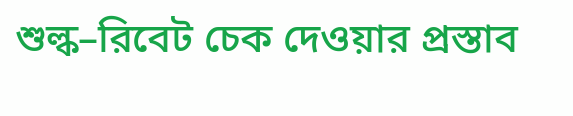শুল্ক–রিবেট চেক দেওয়ার প্রস্তাব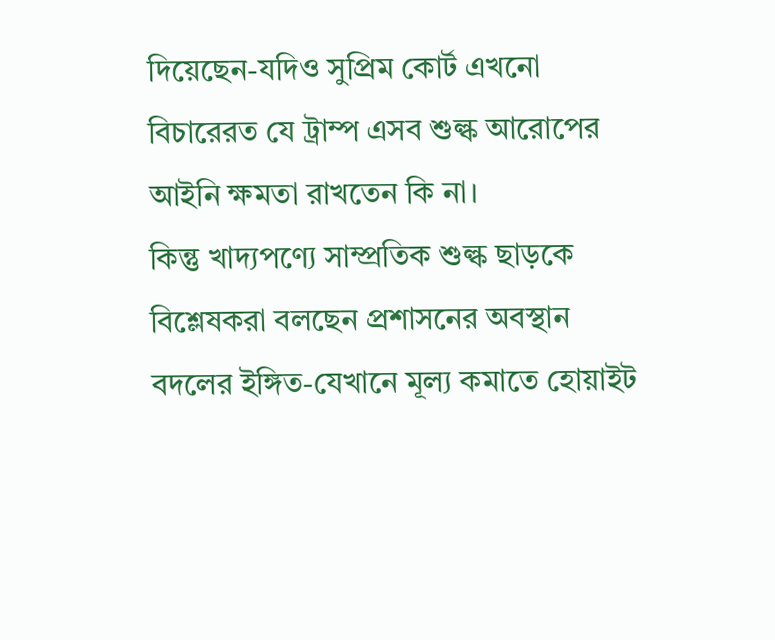দিয়েছেন-যদিও সুপ্রিম কোর্ট এখনো বিচারেরত যে ট্রাম্প এসব শুল্ক আরোপের আইনি ক্ষমতা রাখতেন কি না।
কিন্তু খাদ্যপণ্যে সাম্প্রতিক শুল্ক ছাড়কে বিশ্লেষকরা বলছেন প্রশাসনের অবস্থান বদলের ইঙ্গিত-যেখানে মূল্য কমাতে হোয়াইট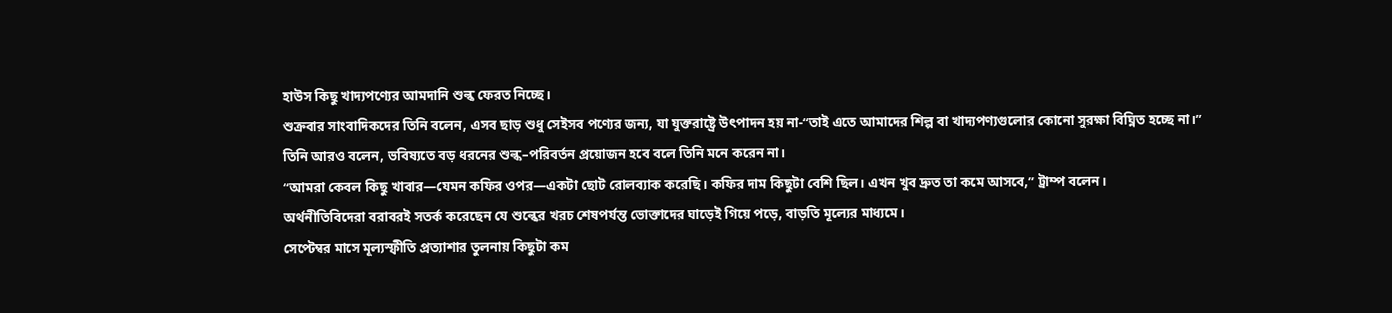হাউস কিছু খাদ্যপণ্যের আমদানি শুল্ক ফেরত নিচ্ছে।
শুক্রবার সাংবাদিকদের তিনি বলেন, এসব ছাড় শুধু সেইসব পণ্যের জন্য, যা যুক্তরাষ্ট্রে উৎপাদন হয় না-“তাই এতে আমাদের শিল্প বা খাদ্যপণ্যগুলোর কোনো সুরক্ষা বিঘ্নিত হচ্ছে না।”
তিনি আরও বলেন, ভবিষ্যতে বড় ধরনের শুল্ক–পরিবর্তন প্রয়োজন হবে বলে তিনি মনে করেন না।
“আমরা কেবল কিছু খাবার—যেমন কফির ওপর—একটা ছোট রোলব্যাক করেছি। কফির দাম কিছুটা বেশি ছিল। এখন খুব দ্রুত তা কমে আসবে,” ট্রাম্প বলেন।
অর্থনীতিবিদেরা বরাবরই সতর্ক করেছেন যে শুল্কের খরচ শেষপর্যন্ত ভোক্তাদের ঘাড়েই গিয়ে পড়ে, বাড়তি মূল্যের মাধ্যমে।
সেপ্টেম্বর মাসে মূল্যস্ফীতি প্রত্যাশার তুলনায় কিছুটা কম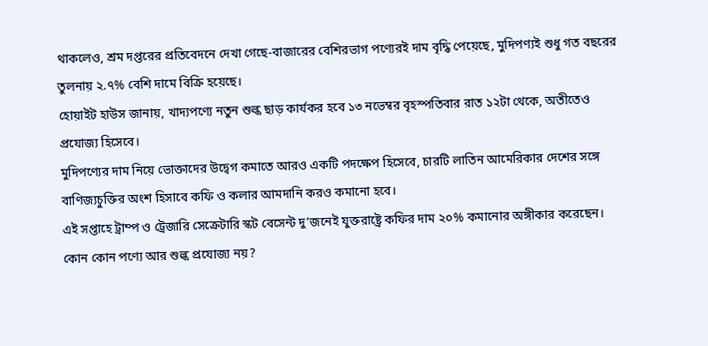থাকলেও, শ্রম দপ্তরের প্রতিবেদনে দেখা গেছে-বাজারের বেশিরভাগ পণ্যেরই দাম বৃদ্ধি পেয়েছে, মুদিপণ্যই শুধু গত বছরের তুলনায় ২.৭% বেশি দামে বিক্রি হয়েছে।
হোয়াইট হাউস জানায়, খাদ্যপণ্যে নতুন শুল্ক ছাড় কার্যকর হবে ১৩ নভেম্বর বৃহস্পতিবার রাত ১২টা থেকে, অতীতেও প্রযোজ্য হিসেবে।
মুদিপণ্যের দাম নিয়ে ভোক্তাদের উদ্বেগ কমাতে আরও একটি পদক্ষেপ হিসেবে, চারটি লাতিন আমেরিকার দেশের সঙ্গে বাণিজ্যচুক্তির অংশ হিসাবে কফি ও কলার আমদানি করও কমানো হবে।
এই সপ্তাহে ট্রাম্প ও ট্রেজারি সেক্রেটারি স্কট বেসেন্ট দু’জনেই যুক্তরাষ্ট্রে কফির দাম ২০% কমানোর অঙ্গীকার করেছেন।
কোন কোন পণ্যে আর শুল্ক প্রযোজ্য নয়?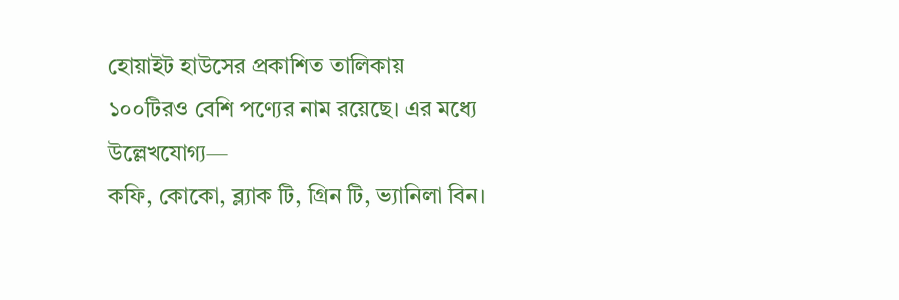হোয়াইট হাউসের প্রকাশিত তালিকায় ১০০টিরও বেশি পণ্যের নাম রয়েছে। এর মধ্যে উল্লেখযোগ্য—
কফি, কোকো, ব্ল্যাক টি, গ্রিন টি, ভ্যানিলা বিন।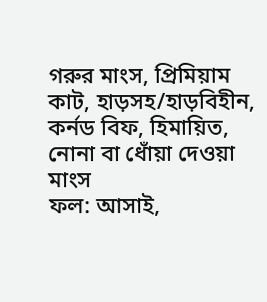গরুর মাংস, প্রিমিয়াম কাট, হাড়সহ/হাড়বিহীন, কর্নড বিফ, হিমায়িত, নোনা বা ধোঁয়া দেওয়া মাংস
ফল: আসাই,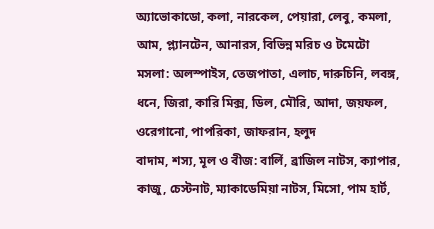অ্যাভোকাডো, কলা, নারকেল, পেয়ারা, লেবু, কমলা, আম, প্ল্যানটেন, আনারস, বিভিন্ন মরিচ ও টমেটো
মসলা: অলস্পাইস, তেজপাতা, এলাচ, দারুচিনি, লবঙ্গ, ধনে, জিরা, কারি মিক্স, ডিল, মৌরি, আদা, জয়ফল, ওরেগানো, পাপরিকা, জাফরান, হলুদ
বাদাম, শস্য, মূল ও বীজ: বার্লি, ব্রাজিল নাটস, ক্যাপার, কাজু, চেস্টনাট, ম্যাকাডেমিয়া নাটস, মিসো, পাম হার্ট,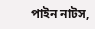পাইন নাটস,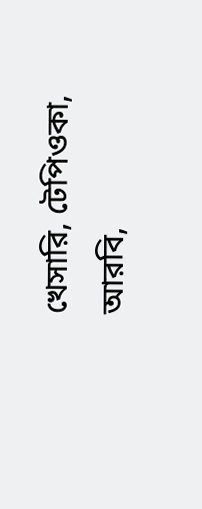খেসারি, টেপিওকা, আরবি,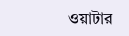ওয়াটার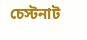চেস্টনাট